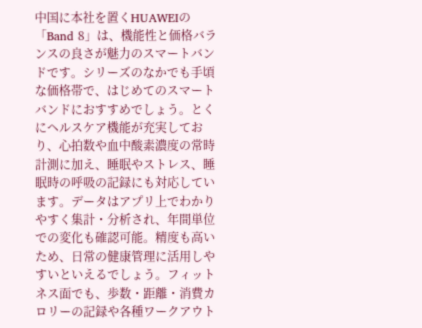中国に本社を置くHUAWEIの「Band 8」は、機能性と価格バランスの良さが魅力のスマートバンドです。シリーズのなかでも手頃な価格帯で、はじめてのスマートバンドにおすすめでしょう。とくにヘルスケア機能が充実しており、心拍数や血中酸素濃度の常時計測に加え、睡眠やストレス、睡眠時の呼吸の記録にも対応しています。データはアプリ上でわかりやすく集計・分析され、年間単位での変化も確認可能。精度も高いため、日常の健康管理に活用しやすいといえるでしょう。フィットネス面でも、歩数・距離・消費カロリーの記録や各種ワークアウト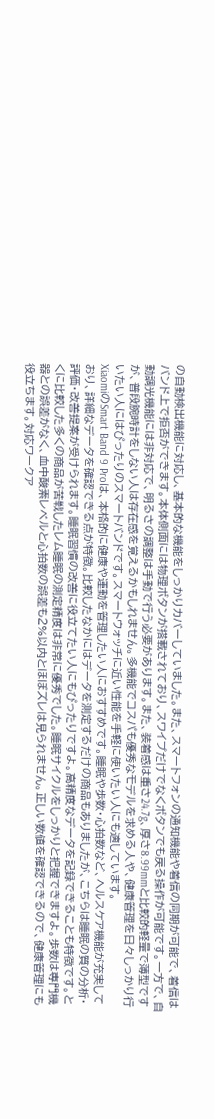の自動検出機能に対応し、基本的な機能をしっかりカバーしていました。また、スマートフォンの通知機能や着信の同期が可能で、着信はバンド上で拒否ができます。本体側面には物理ボタンが搭載されており、スワイプだけでなくボタンでも戻る操作が可能です。一方で、自動調光機能には非対応で、明るさの調整は手動で行う必要があります。また、装着感は重さ24.7g、厚さ8.99mmと比較的軽量で薄型ですが、普段腕時計をしない人は存在感を覚えるかもしれません。多機能でコスパも優秀なモデルを求める人や、健康管理を日々しっかり行いたい人にはぴったりのスマートバンドです。スマートウォッチに近い性能を手軽に使いたい人にも適しています。
XiaomiのSmart Band 9 Proは、本格的に健康や運動を管理したい人におすすめです。睡眠や歩数・心拍数など、ヘルスケア機能が充実しており、詳細なデータを確認できる点が特徴。比較したなかにはデータを測定するだけの商品もありましたが、こちらは睡眠の質の分析・評価・改善提案が受けられます。睡眠習慣の改善に役立てたい人にもぴったりですよ。高精度なデータを記録できることも特徴です。とくに比較した多くの商品が苦戦したレム睡眠の測定精度は非常に優秀でした。睡眠サイクルをしっかりと把握できますよ。歩数は専門機器との誤差がなく、血中酸素レベルと心拍数の誤差も2%以内とほぼズレは見られません。正しい数値を確認できるので、健康管理にも役立ちます。対応ワークア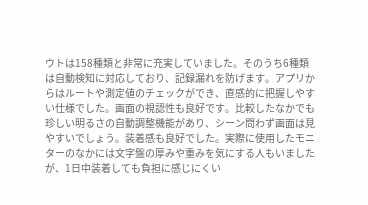ウトは158種類と非常に充実していました。そのうち6種類は自動検知に対応しており、記録漏れを防げます。アプリからはルートや測定値のチェックができ、直感的に把握しやすい仕様でした。画面の視認性も良好です。比較したなかでも珍しい明るさの自動調整機能があり、シーン問わず画面は見やすいでしょう。装着感も良好でした。実際に使用したモニターのなかには文字盤の厚みや重みを気にする人もいましたが、1日中装着しても負担に感じにくい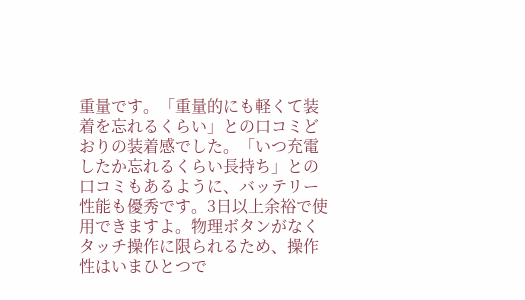重量です。「重量的にも軽くて装着を忘れるくらい」との口コミどおりの装着感でした。「いつ充電したか忘れるくらい長持ち」との口コミもあるように、バッテリー性能も優秀です。3日以上余裕で使用できますよ。物理ボタンがなくタッチ操作に限られるため、操作性はいまひとつで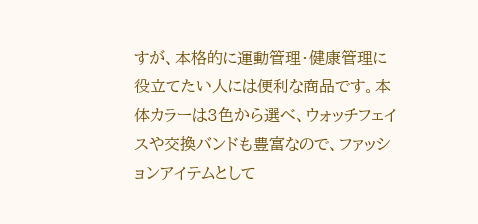すが、本格的に運動管理・健康管理に役立てたい人には便利な商品です。本体カラーは3色から選べ、ウォッチフェイスや交換バンドも豊富なので、ファッションアイテムとして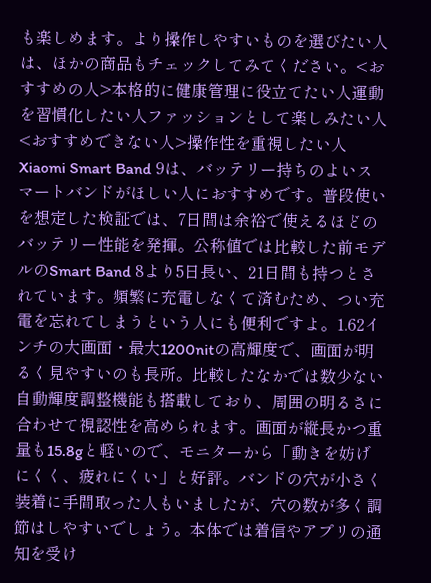も楽しめます。より操作しやすいものを選びたい人は、ほかの商品もチェックしてみてください。<おすすめの人>本格的に健康管理に役立てたい人運動を習慣化したい人ファッションとして楽しみたい人<おすすめできない人>操作性を重視したい人
Xiaomi Smart Band 9は、バッテリー持ちのよいスマートバンドがほしい人におすすめです。普段使いを想定した検証では、7日間は余裕で使えるほどのバッテリー性能を発揮。公称値では比較した前モデルのSmart Band 8より5日長い、21日間も持つとされています。頻繁に充電しなくて済むため、つい充電を忘れてしまうという人にも便利ですよ。1.62インチの大画面・最大1200nitの高輝度で、画面が明るく見やすいのも長所。比較したなかでは数少ない自動輝度調整機能も搭載しており、周囲の明るさに合わせて視認性を高められます。画面が縦長かつ重量も15.8gと軽いので、モニターから「動きを妨げにくく、疲れにくい」と好評。バンドの穴が小さく装着に手間取った人もいましたが、穴の数が多く調節はしやすいでしょう。本体では着信やアプリの通知を受け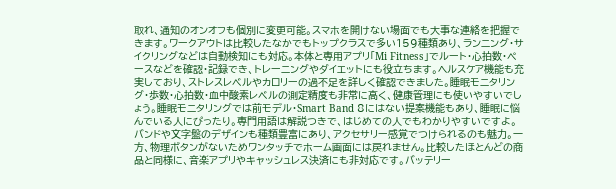取れ、通知のオンオフも個別に変更可能。スマホを開けない場面でも大事な連絡を把握できます。ワークアウトは比較したなかでもトップクラスで多い159種類あり、ランニング・サイクリングなどは自動検知にも対応。本体と専用アプリ「Mi Fitness」でルート・心拍数・ペースなどを確認・記録でき、トレーニングやダイエットにも役立ちます。ヘルスケア機能も充実しており、ストレスレベルやカロリーの過不足を詳しく確認できました。睡眠モニタリング・歩数・心拍数・血中酸素レベルの測定精度も非常に高く、健康管理にも使いやすいでしょう。睡眠モニタリングでは前モデル・Smart Band 8にはない提案機能もあり、睡眠に悩んでいる人にぴったり。専門用語は解説つきで、はじめての人でもわかりやすいですよ。バンドや文字盤のデザインも種類豊富にあり、アクセサリー感覚でつけられるのも魅力。一方、物理ボタンがないためワンタッチでホーム画面には戻れません。比較したほとんどの商品と同様に、音楽アプリやキャッシュレス決済にも非対応です。バッテリー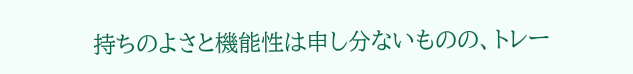持ちのよさと機能性は申し分ないものの、トレー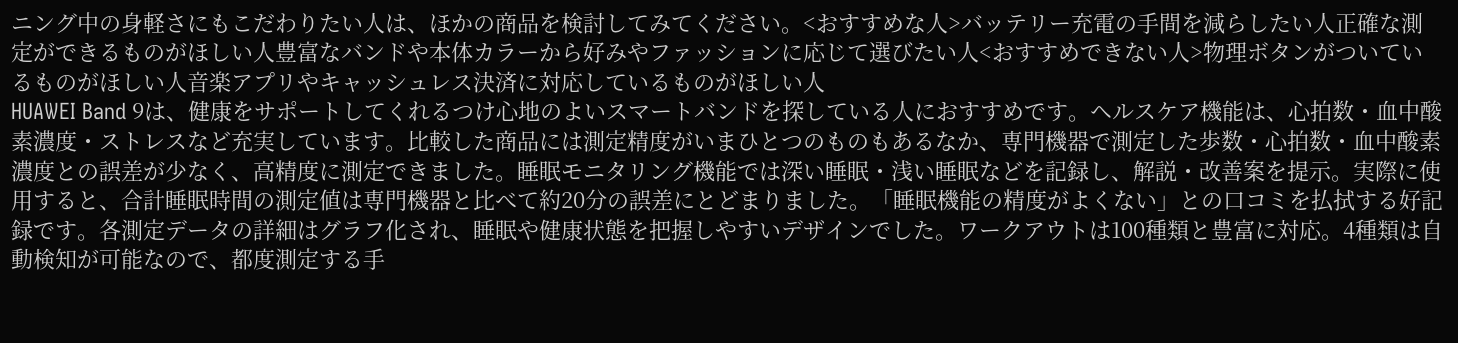ニング中の身軽さにもこだわりたい人は、ほかの商品を検討してみてください。<おすすめな人>バッテリー充電の手間を減らしたい人正確な測定ができるものがほしい人豊富なバンドや本体カラーから好みやファッションに応じて選びたい人<おすすめできない人>物理ボタンがついているものがほしい人音楽アプリやキャッシュレス決済に対応しているものがほしい人
HUAWEI Band 9は、健康をサポートしてくれるつけ心地のよいスマートバンドを探している人におすすめです。ヘルスケア機能は、心拍数・血中酸素濃度・ストレスなど充実しています。比較した商品には測定精度がいまひとつのものもあるなか、専門機器で測定した歩数・心拍数・血中酸素濃度との誤差が少なく、高精度に測定できました。睡眠モニタリング機能では深い睡眠・浅い睡眠などを記録し、解説・改善案を提示。実際に使用すると、合計睡眠時間の測定値は専門機器と比べて約20分の誤差にとどまりました。「睡眠機能の精度がよくない」との口コミを払拭する好記録です。各測定データの詳細はグラフ化され、睡眠や健康状態を把握しやすいデザインでした。ワークアウトは100種類と豊富に対応。4種類は自動検知が可能なので、都度測定する手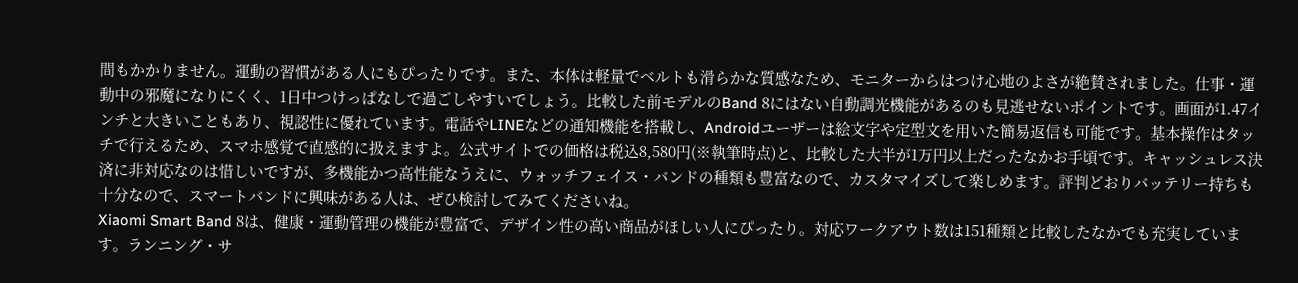間もかかりません。運動の習慣がある人にもぴったりです。また、本体は軽量でベルトも滑らかな質感なため、モニターからはつけ心地のよさが絶賛されました。仕事・運動中の邪魔になりにくく、1日中つけっぱなしで過ごしやすいでしょう。比較した前モデルのBand 8にはない自動調光機能があるのも見逃せないポイントです。画面が1.47インチと大きいこともあり、視認性に優れています。電話やLINEなどの通知機能を搭載し、Androidユーザーは絵文字や定型文を用いた簡易返信も可能です。基本操作はタッチで行えるため、スマホ感覚で直感的に扱えますよ。公式サイトでの価格は税込8,580円(※執筆時点)と、比較した大半が1万円以上だったなかお手頃です。キャッシュレス決済に非対応なのは惜しいですが、多機能かつ高性能なうえに、ウォッチフェイス・バンドの種類も豊富なので、カスタマイズして楽しめます。評判どおりバッテリー持ちも十分なので、スマートバンドに興味がある人は、ぜひ検討してみてくださいね。
Xiaomi Smart Band 8は、健康・運動管理の機能が豊富で、デザイン性の高い商品がほしい人にぴったり。対応ワークアウト数は151種類と比較したなかでも充実しています。ランニング・サ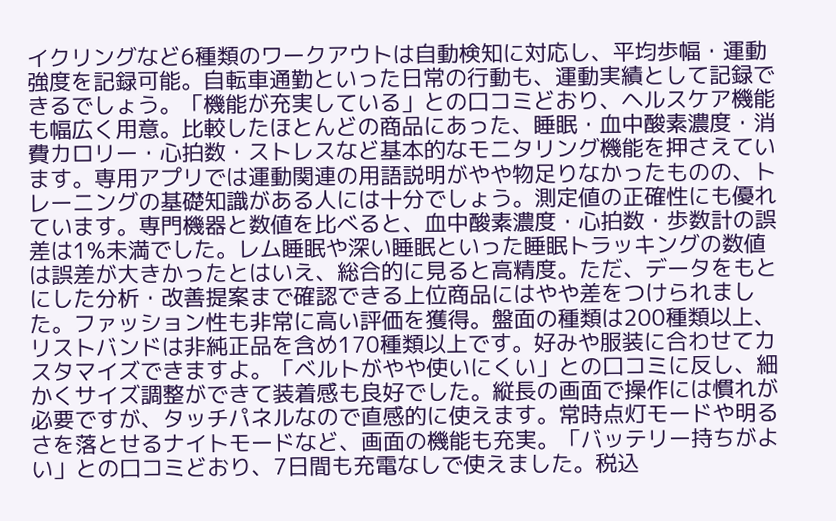イクリングなど6種類のワークアウトは自動検知に対応し、平均歩幅・運動強度を記録可能。自転車通勤といった日常の行動も、運動実績として記録できるでしょう。「機能が充実している」との口コミどおり、ヘルスケア機能も幅広く用意。比較したほとんどの商品にあった、睡眠・血中酸素濃度・消費カロリー・心拍数・ストレスなど基本的なモニタリング機能を押さえています。専用アプリでは運動関連の用語説明がやや物足りなかったものの、トレーニングの基礎知識がある人には十分でしょう。測定値の正確性にも優れています。専門機器と数値を比べると、血中酸素濃度・心拍数・歩数計の誤差は1%未満でした。レム睡眠や深い睡眠といった睡眠トラッキングの数値は誤差が大きかったとはいえ、総合的に見ると高精度。ただ、データをもとにした分析・改善提案まで確認できる上位商品にはやや差をつけられました。ファッション性も非常に高い評価を獲得。盤面の種類は200種類以上、リストバンドは非純正品を含め170種類以上です。好みや服装に合わせてカスタマイズできますよ。「ベルトがやや使いにくい」との口コミに反し、細かくサイズ調整ができて装着感も良好でした。縦長の画面で操作には慣れが必要ですが、タッチパネルなので直感的に使えます。常時点灯モードや明るさを落とせるナイトモードなど、画面の機能も充実。「バッテリー持ちがよい」との口コミどおり、7日間も充電なしで使えました。税込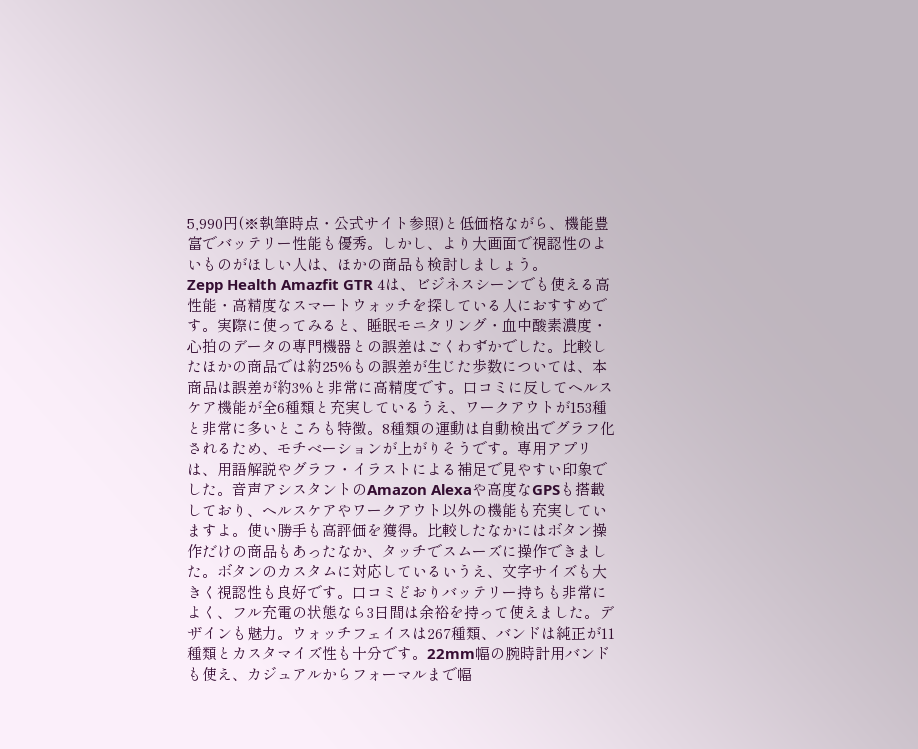5,990円(※執筆時点・公式サイト参照)と低価格ながら、機能豊富でバッテリー性能も優秀。しかし、より大画面で視認性のよいものがほしい人は、ほかの商品も検討しましょう。
Zepp Health Amazfit GTR 4は、ビジネスシーンでも使える高性能・高精度なスマートウォッチを探している人におすすめです。実際に使ってみると、睡眠モニタリング・血中酸素濃度・心拍のデータの専門機器との誤差はごくわずかでした。比較したほかの商品では約25%もの誤差が生じた歩数については、本商品は誤差が約3%と非常に高精度です。口コミに反してヘルスケア機能が全6種類と充実しているうえ、ワークアウトが153種と非常に多いところも特徴。8種類の運動は自動検出でグラフ化されるため、モチベーションが上がりそうです。専用アプリは、用語解説やグラフ・イラストによる補足で見やすい印象でした。音声アシスタントのAmazon Alexaや高度なGPSも搭載しており、ヘルスケアやワークアウト以外の機能も充実していますよ。使い勝手も高評価を獲得。比較したなかにはボタン操作だけの商品もあったなか、タッチでスムーズに操作できました。ボタンのカスタムに対応しているいうえ、文字サイズも大きく視認性も良好です。口コミどおりバッテリー持ちも非常によく、フル充電の状態なら3日間は余裕を持って使えました。デザインも魅力。ウォッチフェイスは267種類、バンドは純正が11種類とカスタマイズ性も十分です。22mm幅の腕時計用バンドも使え、カジュアルからフォーマルまで幅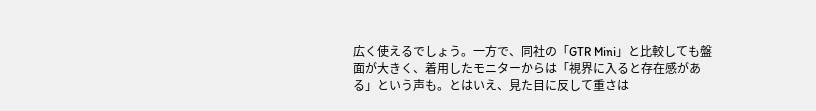広く使えるでしょう。一方で、同社の「GTR Mini」と比較しても盤面が大きく、着用したモニターからは「視界に入ると存在感がある」という声も。とはいえ、見た目に反して重さは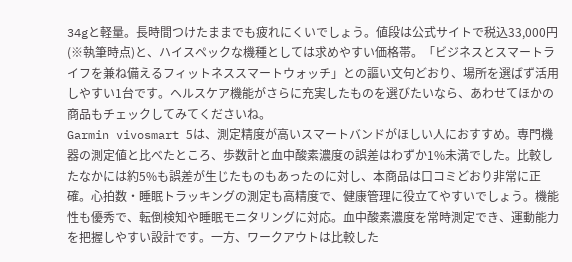34gと軽量。長時間つけたままでも疲れにくいでしょう。値段は公式サイトで税込33,000円(※執筆時点)と、ハイスペックな機種としては求めやすい価格帯。「ビジネスとスマートライフを兼ね備えるフィットネススマートウォッチ」との謳い文句どおり、場所を選ばず活用しやすい1台です。ヘルスケア機能がさらに充実したものを選びたいなら、あわせてほかの商品もチェックしてみてくださいね。
Garmin vivosmart 5は、測定精度が高いスマートバンドがほしい人におすすめ。専門機器の測定値と比べたところ、歩数計と血中酸素濃度の誤差はわずか1%未満でした。比較したなかには約5%も誤差が生じたものもあったのに対し、本商品は口コミどおり非常に正確。心拍数・睡眠トラッキングの測定も高精度で、健康管理に役立てやすいでしょう。機能性も優秀で、転倒検知や睡眠モニタリングに対応。血中酸素濃度を常時測定でき、運動能力を把握しやすい設計です。一方、ワークアウトは比較した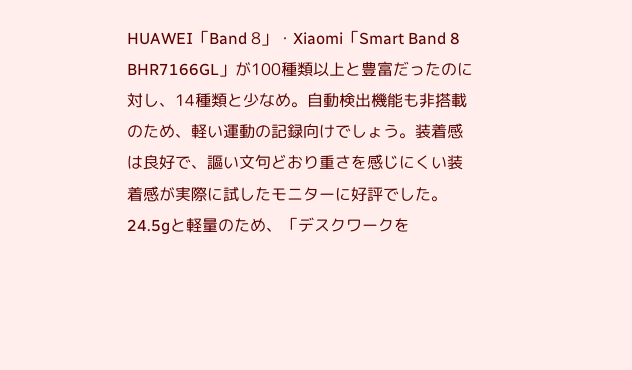HUAWEI「Band 8」・Xiaomi「Smart Band 8 BHR7166GL」が100種類以上と豊富だったのに対し、14種類と少なめ。自動検出機能も非搭載のため、軽い運動の記録向けでしょう。装着感は良好で、謳い文句どおり重さを感じにくい装着感が実際に試したモニターに好評でした。24.5gと軽量のため、「デスクワークを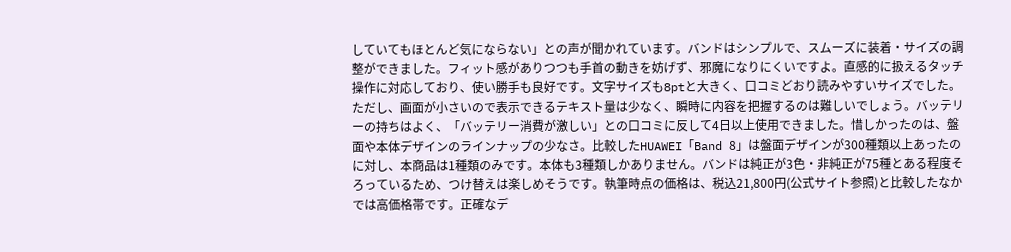していてもほとんど気にならない」との声が聞かれています。バンドはシンプルで、スムーズに装着・サイズの調整ができました。フィット感がありつつも手首の動きを妨げず、邪魔になりにくいですよ。直感的に扱えるタッチ操作に対応しており、使い勝手も良好です。文字サイズも8ptと大きく、口コミどおり読みやすいサイズでした。ただし、画面が小さいので表示できるテキスト量は少なく、瞬時に内容を把握するのは難しいでしょう。バッテリーの持ちはよく、「バッテリー消費が激しい」との口コミに反して4日以上使用できました。惜しかったのは、盤面や本体デザインのラインナップの少なさ。比較したHUAWEI「Band 8」は盤面デザインが300種類以上あったのに対し、本商品は1種類のみです。本体も3種類しかありません。バンドは純正が3色・非純正が75種とある程度そろっているため、つけ替えは楽しめそうです。執筆時点の価格は、税込21,800円(公式サイト参照)と比較したなかでは高価格帯です。正確なデ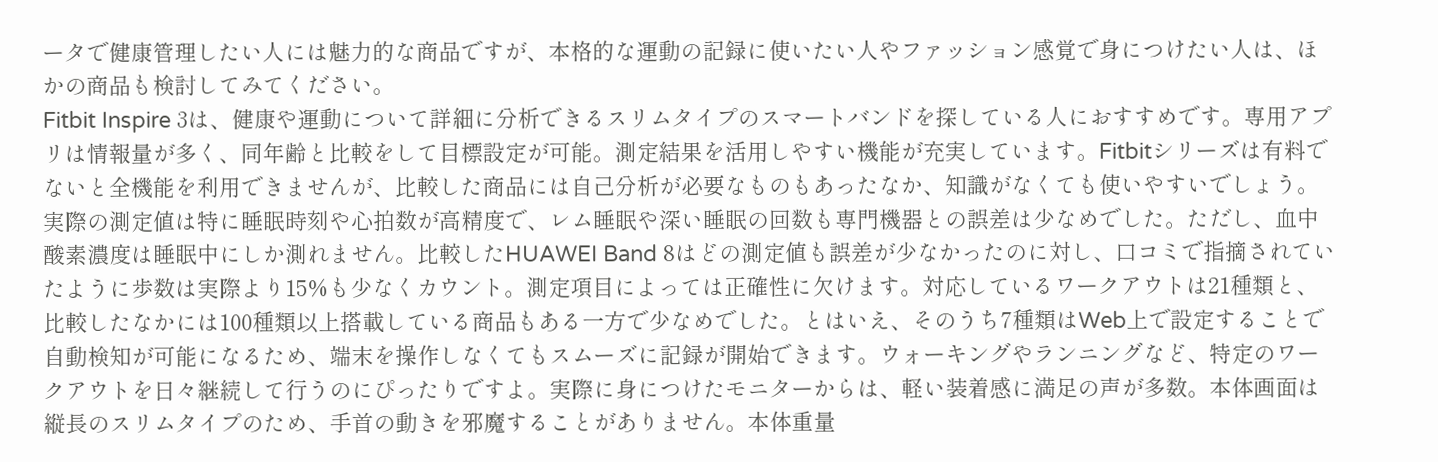ータで健康管理したい人には魅力的な商品ですが、本格的な運動の記録に使いたい人やファッション感覚で身につけたい人は、ほかの商品も検討してみてください。
Fitbit Inspire 3は、健康や運動について詳細に分析できるスリムタイプのスマートバンドを探している人におすすめです。専用アプリは情報量が多く、同年齢と比較をして目標設定が可能。測定結果を活用しやすい機能が充実しています。Fitbitシリーズは有料でないと全機能を利用できませんが、比較した商品には自己分析が必要なものもあったなか、知識がなくても使いやすいでしょう。実際の測定値は特に睡眠時刻や心拍数が高精度で、レム睡眠や深い睡眠の回数も専門機器との誤差は少なめでした。ただし、血中酸素濃度は睡眠中にしか測れません。比較したHUAWEI Band 8はどの測定値も誤差が少なかったのに対し、口コミで指摘されていたように歩数は実際より15%も少なくカウント。測定項目によっては正確性に欠けます。対応しているワークアウトは21種類と、比較したなかには100種類以上搭載している商品もある一方で少なめでした。とはいえ、そのうち7種類はWeb上で設定することで自動検知が可能になるため、端末を操作しなくてもスムーズに記録が開始できます。ウォーキングやランニングなど、特定のワークアウトを日々継続して行うのにぴったりですよ。実際に身につけたモニターからは、軽い装着感に満足の声が多数。本体画面は縦長のスリムタイプのため、手首の動きを邪魔することがありません。本体重量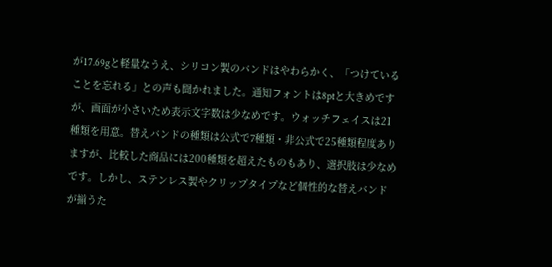が17.69gと軽量なうえ、シリコン製のバンドはやわらかく、「つけていることを忘れる」との声も聞かれました。通知フォントは8ptと大きめですが、画面が小さいため表示文字数は少なめです。ウォッチフェイスは21種類を用意。替えバンドの種類は公式で7種類・非公式で25種類程度ありますが、比較した商品には200種類を超えたものもあり、選択肢は少なめです。しかし、ステンレス製やクリップタイプなど個性的な替えバンドが揃うた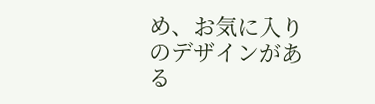め、お気に入りのデザインがある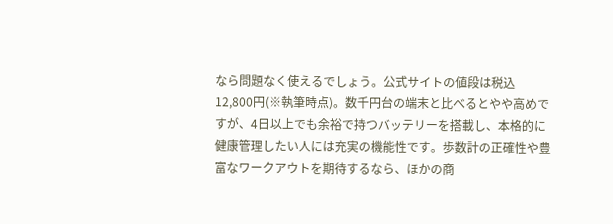なら問題なく使えるでしょう。公式サイトの値段は税込12,800円(※執筆時点)。数千円台の端末と比べるとやや高めですが、4日以上でも余裕で持つバッテリーを搭載し、本格的に健康管理したい人には充実の機能性です。歩数計の正確性や豊富なワークアウトを期待するなら、ほかの商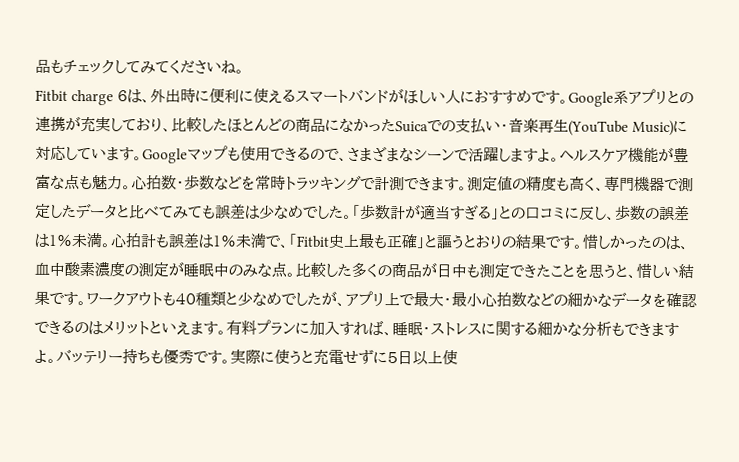品もチェックしてみてくださいね。
Fitbit charge 6は、外出時に便利に使えるスマートバンドがほしい人におすすめです。Google系アプリとの連携が充実しており、比較したほとんどの商品になかったSuicaでの支払い・音楽再生(YouTube Music)に対応しています。Googleマップも使用できるので、さまざまなシーンで活躍しますよ。ヘルスケア機能が豊富な点も魅力。心拍数・歩数などを常時トラッキングで計測できます。測定値の精度も高く、専門機器で測定したデータと比べてみても誤差は少なめでした。「歩数計が適当すぎる」との口コミに反し、歩数の誤差は1%未満。心拍計も誤差は1%未満で、「Fitbit史上最も正確」と謳うとおりの結果です。惜しかったのは、血中酸素濃度の測定が睡眠中のみな点。比較した多くの商品が日中も測定できたことを思うと、惜しい結果です。ワークアウトも40種類と少なめでしたが、アプリ上で最大・最小心拍数などの細かなデータを確認できるのはメリットといえます。有料プランに加入すれば、睡眠・ストレスに関する細かな分析もできますよ。バッテリー持ちも優秀です。実際に使うと充電せずに5日以上使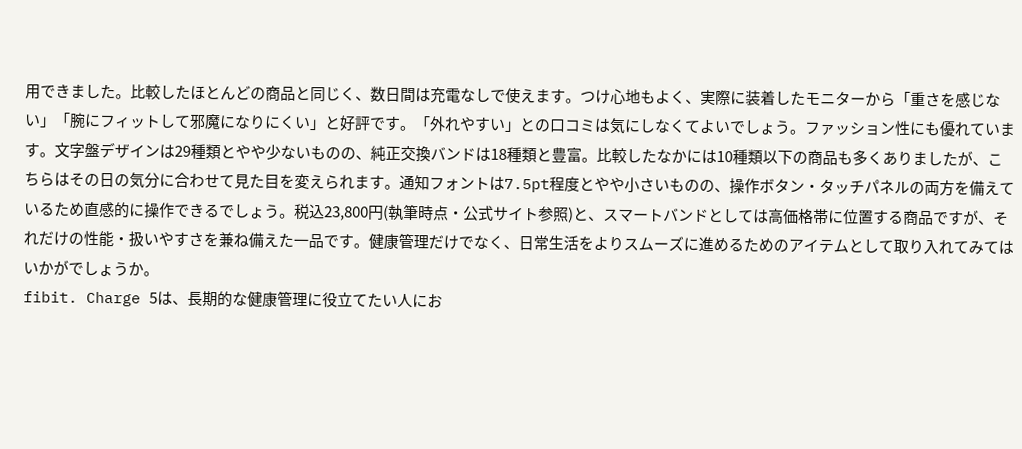用できました。比較したほとんどの商品と同じく、数日間は充電なしで使えます。つけ心地もよく、実際に装着したモニターから「重さを感じない」「腕にフィットして邪魔になりにくい」と好評です。「外れやすい」との口コミは気にしなくてよいでしょう。ファッション性にも優れています。文字盤デザインは29種類とやや少ないものの、純正交換バンドは18種類と豊富。比較したなかには10種類以下の商品も多くありましたが、こちらはその日の気分に合わせて見た目を変えられます。通知フォントは7.5pt程度とやや小さいものの、操作ボタン・タッチパネルの両方を備えているため直感的に操作できるでしょう。税込23,800円(執筆時点・公式サイト参照)と、スマートバンドとしては高価格帯に位置する商品ですが、それだけの性能・扱いやすさを兼ね備えた一品です。健康管理だけでなく、日常生活をよりスムーズに進めるためのアイテムとして取り入れてみてはいかがでしょうか。
fibit. Charge 5は、長期的な健康管理に役立てたい人にお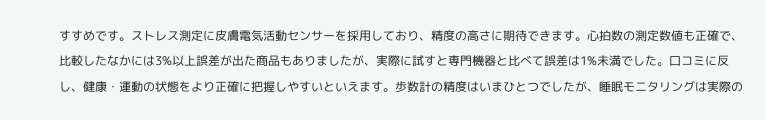すすめです。ストレス測定に皮膚電気活動センサーを採用しており、精度の高さに期待できます。心拍数の測定数値も正確で、比較したなかには3%以上誤差が出た商品もありましたが、実際に試すと専門機器と比べて誤差は1%未満でした。口コミに反し、健康・運動の状態をより正確に把握しやすいといえます。歩数計の精度はいまひとつでしたが、睡眠モニタリングは実際の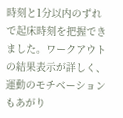時刻と1分以内のずれで起床時刻を把握できました。ワークアウトの結果表示が詳しく、運動のモチベーションもあがり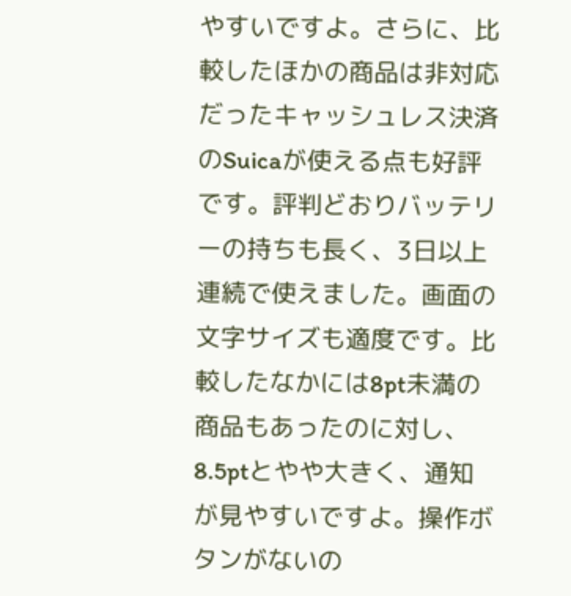やすいですよ。さらに、比較したほかの商品は非対応だったキャッシュレス決済のSuicaが使える点も好評です。評判どおりバッテリーの持ちも長く、3日以上連続で使えました。画面の文字サイズも適度です。比較したなかには8pt未満の商品もあったのに対し、8.5ptとやや大きく、通知が見やすいですよ。操作ボタンがないの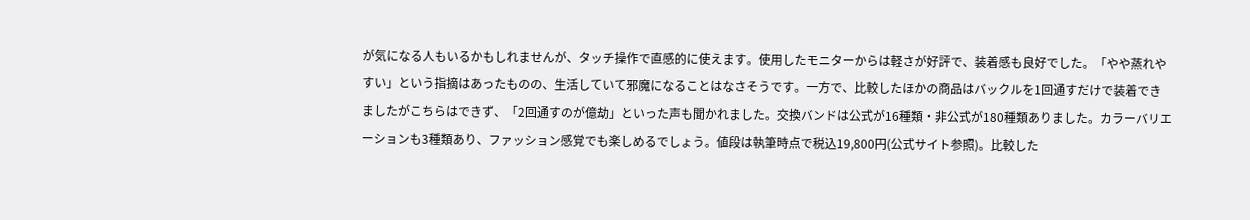が気になる人もいるかもしれませんが、タッチ操作で直感的に使えます。使用したモニターからは軽さが好評で、装着感も良好でした。「やや蒸れやすい」という指摘はあったものの、生活していて邪魔になることはなさそうです。一方で、比較したほかの商品はバックルを1回通すだけで装着できましたがこちらはできず、「2回通すのが億劫」といった声も聞かれました。交換バンドは公式が16種類・非公式が180種類ありました。カラーバリエーションも3種類あり、ファッション感覚でも楽しめるでしょう。値段は執筆時点で税込19,800円(公式サイト参照)。比較した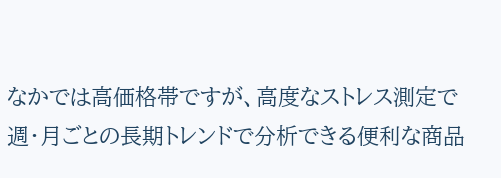なかでは高価格帯ですが、高度なストレス測定で週・月ごとの長期トレンドで分析できる便利な商品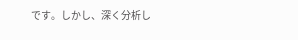です。しかし、深く分析し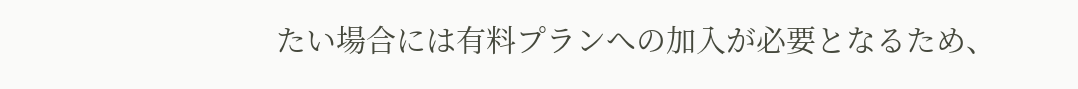たい場合には有料プランへの加入が必要となるため、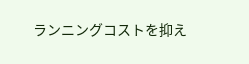ランニングコストを抑え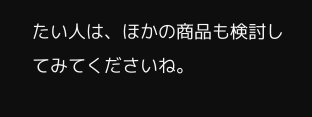たい人は、ほかの商品も検討してみてくださいね。